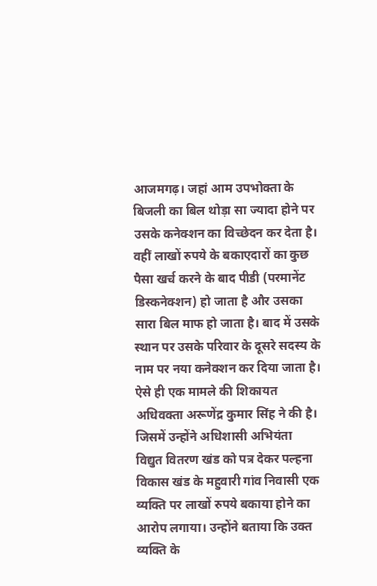आजमगढ़। जहां आम उपभोक्ता के बिजली का बिल थोड़ा सा ज्यादा होने पर उसके कनेक्शन का विच्छेदन कर देता है। वहीं लाखों रुपये के बकाएदारों का कुछ पैसा खर्च करने के बाद पीडी (परमानेंट डिस्कनेक्शन) हो जाता है और उसका सारा बिल माफ हो जाता है। बाद में उसके स्थान पर उसके परिवार के दूसरे सदस्य के नाम पर नया कनेक्शन कर दिया जाता है।
ऐसे ही एक मामले की शिकायत अधिवक्ता अरूणेंद्र कुमार सिंह ने की है। जिसमें उन्होंने अधिशासी अभियंता विद्युत वितरण खंड को पत्र देकर पल्हना विकास खंड के महुवारी गांव निवासी एक व्यक्ति पर लाखों रुपये बकाया होने का आरोप लगाया। उन्होंने बताया कि उक्त व्यक्ति के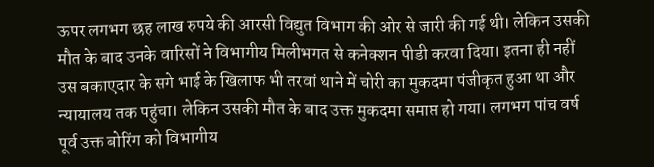ऊपर लगभग छह लाख रुपये की आरसी विद्युत विभाग की ओर से जारी की गई थी। लेकिन उसकी मौत के बाद उनके वारिसों ने विभागीय मिलीभगत से कनेक्शन पीडी करवा दिया। इतना ही नहीं उस बकाएदार के सगे भाई के खिलाफ भी तरवां थाने में चोरी का मुकदमा पंजीकृत हुआ था और न्यायालय तक पहुंचा। लेकिन उसकी मौत के बाद उक्त मुकदमा समाप्त हो गया। लगभग पांच वर्ष पूर्व उक्त बोरिंग को विभागीय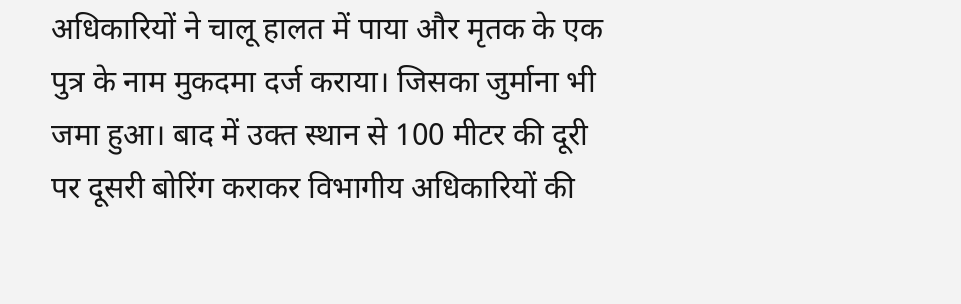अधिकारियों ने चालू हालत में पाया और मृतक के एक पुत्र के नाम मुकदमा दर्ज कराया। जिसका जुर्माना भी जमा हुआ। बाद में उक्त स्थान से 100 मीटर की दूरी पर दूसरी बोरिंग कराकर विभागीय अधिकारियों की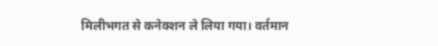मिलीभगत से कनेक्शन ले लिया गया। वर्तमान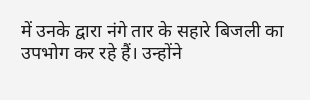में उनके द्वारा नंगे तार के सहारे बिजली का उपभोग कर रहे हैं। उन्होंने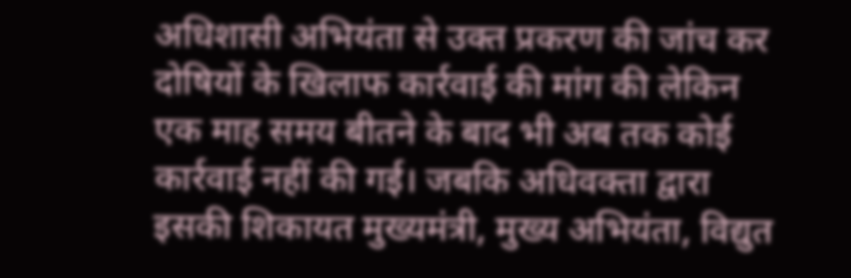अधिशासी अभियंता से उक्त प्रकरण की जांच कर दोषियों के खिलाफ कार्रवाई की मांग की लेकिन एक माह समय बीतने के बाद भी अब तक कोई कार्रवाई नहीं की गई। जबकि अधिवक्ता द्वारा इसकी शिकायत मुख्यमंत्री, मुख्य अभियंता, विद्युत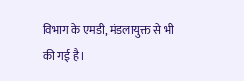विभाग के एमडी, मंडलायुक्त से भी की गई है।